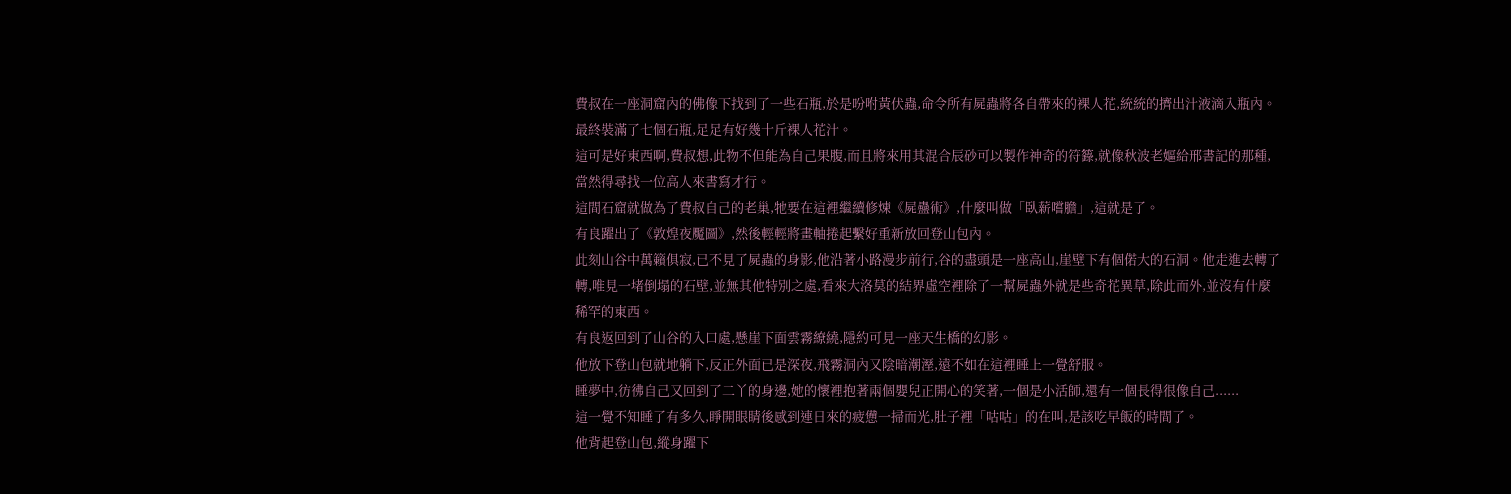費叔在一座洞窟內的佛像下找到了一些石瓶,於是吩咐黃伏蟲,命令所有屍蟲將各自帶來的裸人花,統統的擠出汁液滴入瓶內。
最終裝滿了七個石瓶,足足有好幾十斤裸人花汁。
這可是好東西啊,費叔想,此物不但能為自己果腹,而且將來用其混合辰砂可以製作神奇的符籙,就像秋波老嫗給邢書記的那種,當然得尋找一位高人來書寫才行。
這間石窟就做為了費叔自己的老巢,牠要在這裡繼續修煉《屍蠱術》,什麼叫做「臥薪嚐膽」,這就是了。
有良躍出了《敦煌夜魘圖》,然後輕輕將畫軸捲起繫好重新放回登山包內。
此刻山谷中萬籟俱寂,已不見了屍蟲的身影,他沿著小路漫步前行,谷的盡頭是一座高山,崖壁下有個偌大的石洞。他走進去轉了轉,唯見一堵倒塌的石壁,並無其他特別之處,看來大洛莫的結界虛空裡除了一幫屍蟲外就是些奇花異草,除此而外,並沒有什麼稀罕的東西。
有良返回到了山谷的入口處,懸崖下面雲霧繚繞,隱約可見一座天生橋的幻影。
他放下登山包就地躺下,反正外面已是深夜,飛霧洞內又陰暗潮溼,遠不如在這裡睡上一覺舒服。
睡夢中,彷彿自己又回到了二丫的身邊,她的懷裡抱著兩個嬰兒正開心的笑著,一個是小活師,還有一個長得很像自己......
這一覺不知睡了有多久,睜開眼睛後感到連日來的疲憊一掃而光,肚子裡「咕咕」的在叫,是該吃早飯的時間了。
他背起登山包,縱身躍下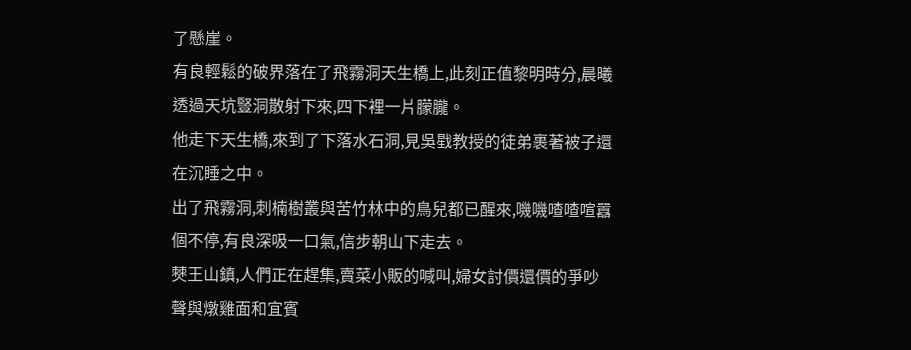了懸崖。
有良輕鬆的破界落在了飛霧洞天生橋上,此刻正值黎明時分,晨曦透過天坑豎洞散射下來,四下裡一片朦朧。
他走下天生橋,來到了下落水石洞,見吳戥教授的徒弟裹著被子還在沉睡之中。
出了飛霧洞,刺楠樹叢與苦竹林中的鳥兒都已醒來,嘰嘰喳喳喧囂個不停,有良深吸一口氣,信步朝山下走去。
僰王山鎮,人們正在趕集,賣菜小販的喊叫,婦女討價還價的爭吵聲與燉雞面和宜賓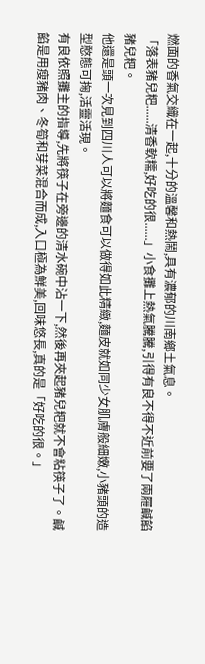燃面的香氣交織在一起,十分的溫馨和熱鬧,具有濃郁的川南鄉土氣息。
「落表豬兒粑......清香軟糯,好吃的很......」小食攤上熱氣騰騰,引得有良不得不近前要了兩屜鹹餡豬兒粑。
他還是頭一次見到四川人可以將麵食可以做得如此精緻,麵皮就如同少女肌膚般細嫩,小豬頭的造型憨態可掬,活靈活現。
有良依照攤主的指導,先將筷子在旁邊的清水碗中沾一下,然後再夾起豬兒粑就不會粘筷子了。鹹餡是用瘦豬肉、冬筍和芽菜混合而成,入口極為鮮美,回味悠長,真的是「好吃的很。」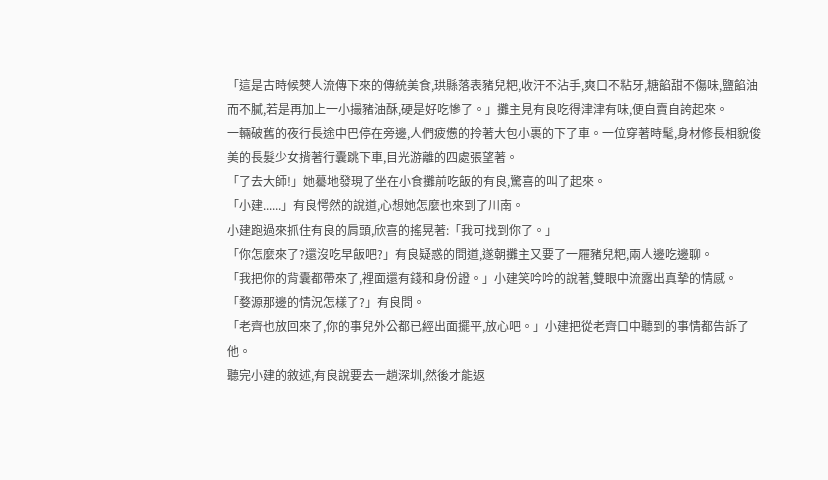「這是古時候僰人流傳下來的傳統美食,珙縣落表豬兒粑,收汗不沾手,爽口不粘牙,糖餡甜不傷味,鹽餡油而不膩,若是再加上一小撮豬油酥,硬是好吃慘了。」攤主見有良吃得津津有味,便自賣自誇起來。
一輛破舊的夜行長途中巴停在旁邊,人們疲憊的拎著大包小裹的下了車。一位穿著時髦,身材修長相貌俊美的長髮少女揹著行囊跳下車,目光游離的四處張望著。
「了去大師!」她驀地發現了坐在小食攤前吃飯的有良,驚喜的叫了起來。
「小建......」有良愕然的說道,心想她怎麼也來到了川南。
小建跑過來抓住有良的肩頭,欣喜的搖晃著:「我可找到你了。」
「你怎麼來了?還沒吃早飯吧?」有良疑惑的問道,遂朝攤主又要了一屜豬兒粑,兩人邊吃邊聊。
「我把你的背囊都帶來了,裡面還有錢和身份證。」小建笑吟吟的說著,雙眼中流露出真摯的情感。
「婺源那邊的情況怎樣了?」有良問。
「老齊也放回來了,你的事兒外公都已經出面擺平,放心吧。」小建把從老齊口中聽到的事情都告訴了他。
聽完小建的敘述,有良說要去一趟深圳,然後才能返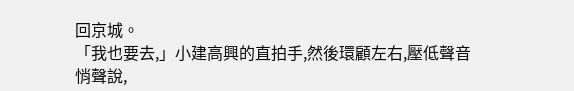回京城。
「我也要去,」小建高興的直拍手,然後環顧左右,壓低聲音悄聲說,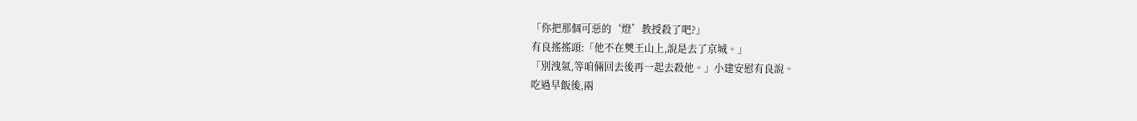「你把那個可惡的‘燈’教授殺了吧?」
有良搖搖頭:「他不在僰王山上,說是去了京城。」
「別洩氣,等咱倆回去後再一起去殺他。」小建安慰有良說。
吃過早飯後,兩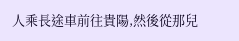人乘長途車前往貴陽,然後從那兒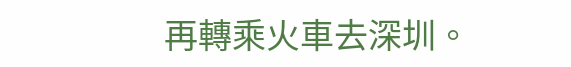再轉乘火車去深圳。